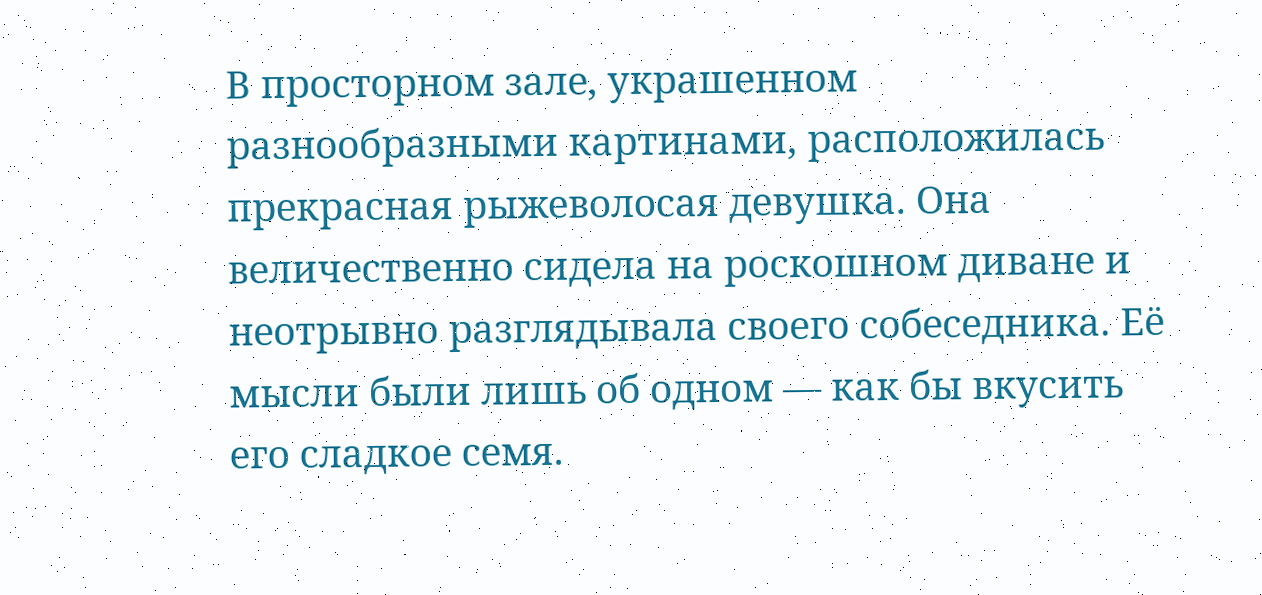В просторном зале, украшенном разнообразными картинами, расположилась прекрасная рыжеволосая девушка. Она величественно сидела на роскошном диване и неотрывно разглядывала своего собеседника. Её мысли были лишь об одном — как бы вкусить его сладкое семя.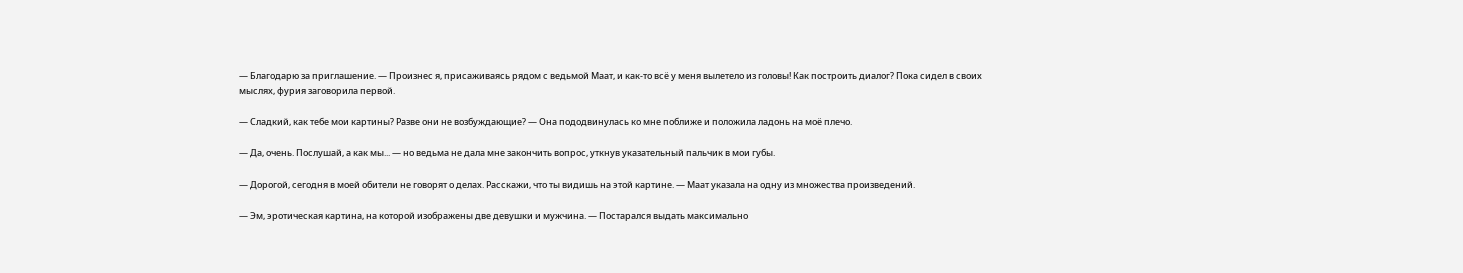— Благодарю за приглашение. — Произнес я, присаживаясь рядом с ведьмой Маат, и как-то всё у меня вылетело из головы! Как построить диалог? Пока сидел в своих мыслях, фурия заговорила первой.

— Сладкий, как тебе мои картины? Разве они не возбуждающие? — Она пододвинулась ко мне поближе и положила ладонь на моё плечо.

— Да, очень. Послушай, а как мы... — но ведьма не дала мне закончить вопрос, уткнув указательный пальчик в мои губы.

— Дорогой, сегодня в моей обители не говорят о делах. Расскажи, что ты видишь на этой картине. — Маат указала на одну из множества произведений.

— Эм, эротическая картина, на которой изображены две девушки и мужчина. — Постарался выдать максимально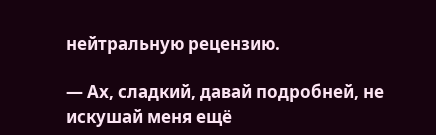нейтральную рецензию.

— Ах, сладкий, давай подробней, не искушай меня ещё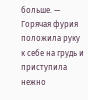больше. — Горячая фурия положила руку к себе на грудь и приступила нежно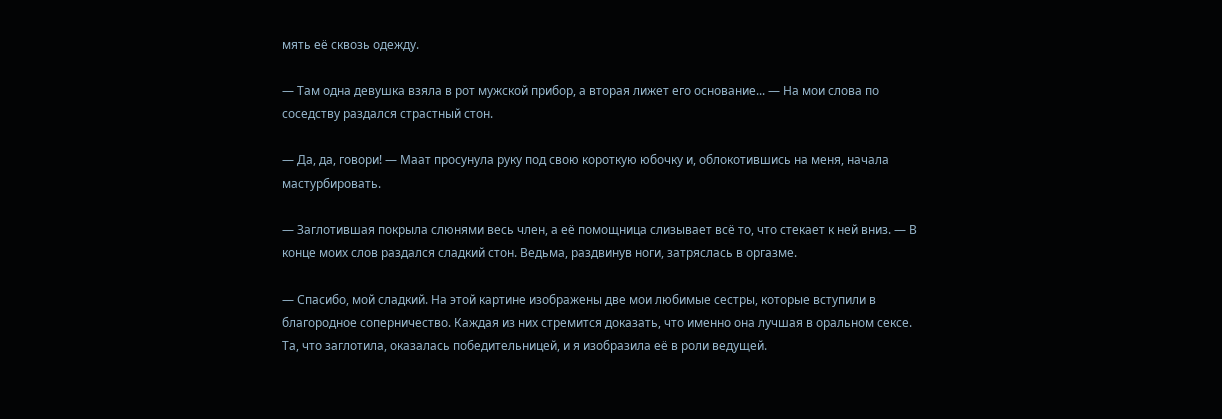мять её сквозь одежду.

— Там одна девушка взяла в рот мужской прибор, а вторая лижет его основание... — На мои слова по соседству раздался страстный стон.

— Да, да, говори! — Маат просунула руку под свою короткую юбочку и, облокотившись на меня, начала мастурбировать.

— Заглотившая покрыла слюнями весь член, а её помощница слизывает всё то, что стекает к ней вниз. — В конце моих слов раздался сладкий стон. Ведьма, раздвинув ноги, затряслась в оргазме.

— Спасибо, мой сладкий. На этой картине изображены две мои любимые сестры, которые вступили в благородное соперничество. Каждая из них стремится доказать, что именно она лучшая в оральном сексе. Та, что заглотила, оказалась победительницей, и я изобразила её в роли ведущей.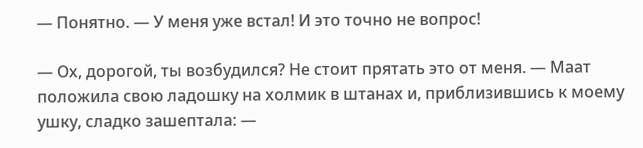— Понятно. — У меня уже встал! И это точно не вопрос!

— Ох, дорогой, ты возбудился? Не стоит прятать это от меня. — Маат положила свою ладошку на холмик в штанах и, приблизившись к моему ушку, сладко зашептала: —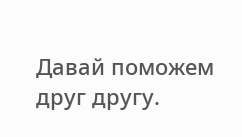Давай поможем друг другу.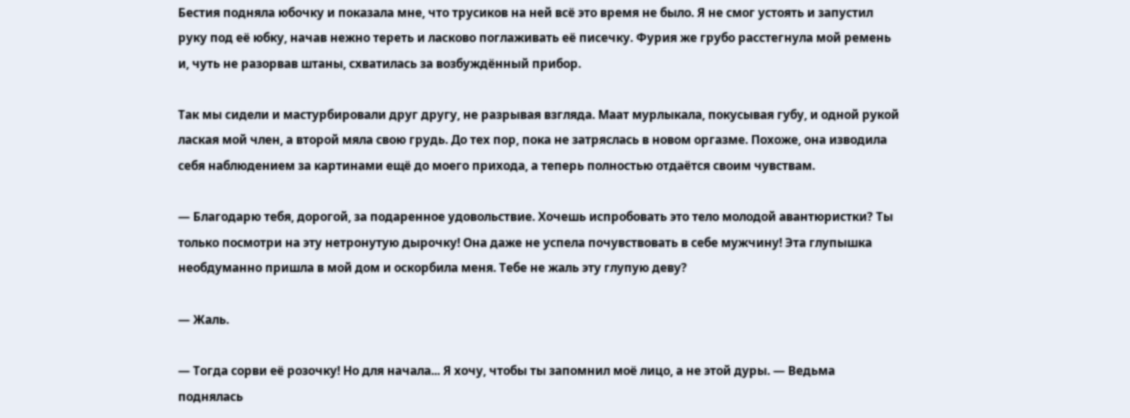Бестия подняла юбочку и показала мне, что трусиков на ней всё это время не было. Я не смог устоять и запустил руку под её юбку, начав нежно тереть и ласково поглаживать её писечку. Фурия же грубо расстегнула мой ремень и, чуть не разорвав штаны, схватилась за возбуждённый прибор.

Так мы сидели и мастурбировали друг другу, не разрывая взгляда. Маат мурлыкала, покусывая губу, и одной рукой лаская мой член, а второй мяла свою грудь. До тех пор, пока не затряслась в новом оргазме. Похоже, она изводила себя наблюдением за картинами ещё до моего прихода, а теперь полностью отдаётся своим чувствам.

— Благодарю тебя, дорогой, за подаренное удовольствие. Хочешь испробовать это тело молодой авантюристки? Ты только посмотри на эту нетронутую дырочку! Она даже не успела почувствовать в себе мужчину! Эта глупышка необдуманно пришла в мой дом и оскорбила меня. Тебе не жаль эту глупую деву?

— Жаль.

— Тогда сорви её розочку! Но для начала... Я хочу, чтобы ты запомнил моё лицо, а не этой дуры. — Ведьма поднялась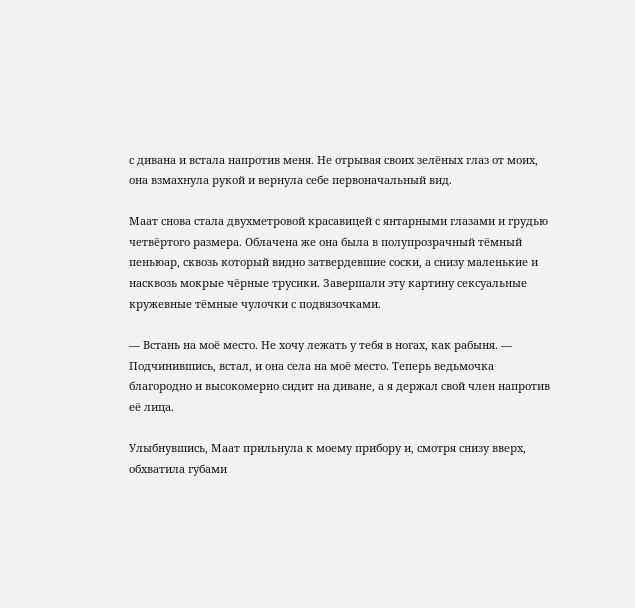с дивана и встала напротив меня. Не отрывая своих зелёных глаз от моих, она взмахнула рукой и вернула себе первоначальный вид.

Маат снова стала двухметровой красавицей с янтарными глазами и грудью четвёртого размера. Облачена же она была в полупрозрачный тёмный пеньюар, сквозь который видно затвердевшие соски, а снизу маленькие и насквозь мокрые чёрные трусики. Завершали эту картину сексуальные кружевные тёмные чулочки с подвязочками.

— Встань на моё место. Не хочу лежать у тебя в ногах, как рабыня. — Подчинившись, встал, и она села на моё место. Теперь ведьмочка благородно и высокомерно сидит на диване, а я держал свой член напротив её лица.

Улыбнувшись, Маат прильнула к моему прибору и, смотря снизу вверх, обхватила губами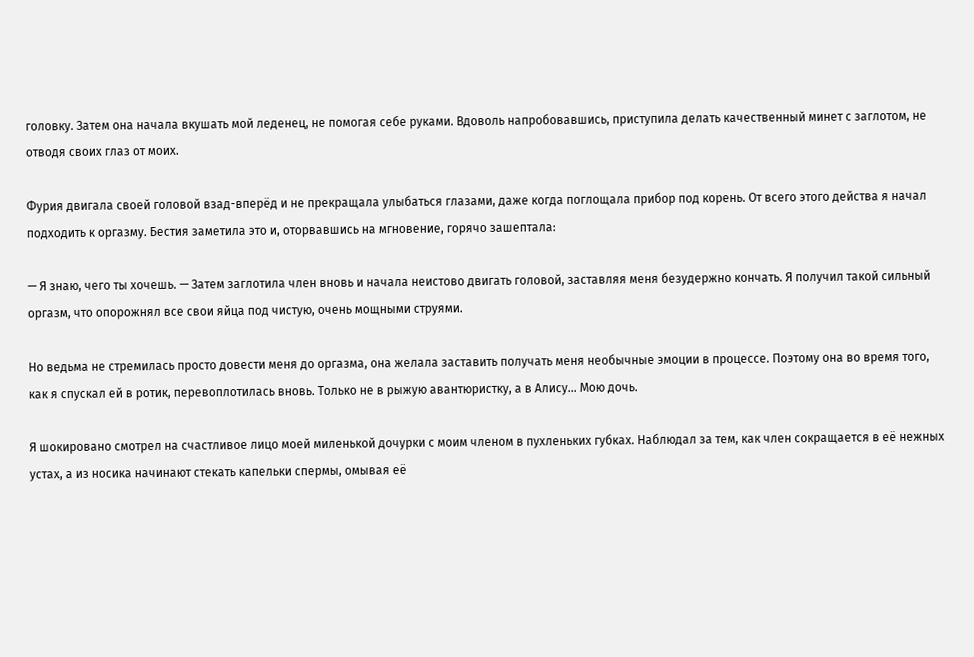головку. Затем она начала вкушать мой леденец, не помогая себе руками. Вдоволь напробовавшись, приступила делать качественный минет с заглотом, не отводя своих глаз от моих.

Фурия двигала своей головой взад-вперёд и не прекращала улыбаться глазами, даже когда поглощала прибор под корень. От всего этого действа я начал подходить к оргазму. Бестия заметила это и, оторвавшись на мгновение, горячо зашептала:

— Я знаю, чего ты хочешь. — Затем заглотила член вновь и начала неистово двигать головой, заставляя меня безудержно кончать. Я получил такой сильный оргазм, что опорожнял все свои яйца под чистую, очень мощными струями.

Но ведьма не стремилась просто довести меня до оргазма, она желала заставить получать меня необычные эмоции в процессе. Поэтому она во время того, как я спускал ей в ротик, перевоплотилась вновь. Только не в рыжую авантюристку, а в Алису... Мою дочь.

Я шокировано смотрел на счастливое лицо моей миленькой дочурки с моим членом в пухленьких губках. Наблюдал за тем, как член сокращается в её нежных устах, а из носика начинают стекать капельки спермы, омывая её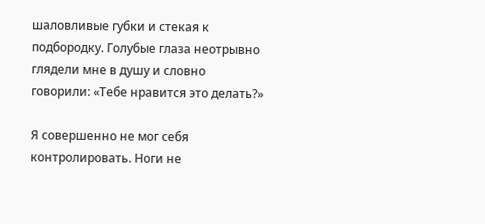шаловливые губки и стекая к подбородку. Голубые глаза неотрывно глядели мне в душу и словно говорили: «Тебе нравится это делать?»

Я совершенно не мог себя контролировать. Ноги не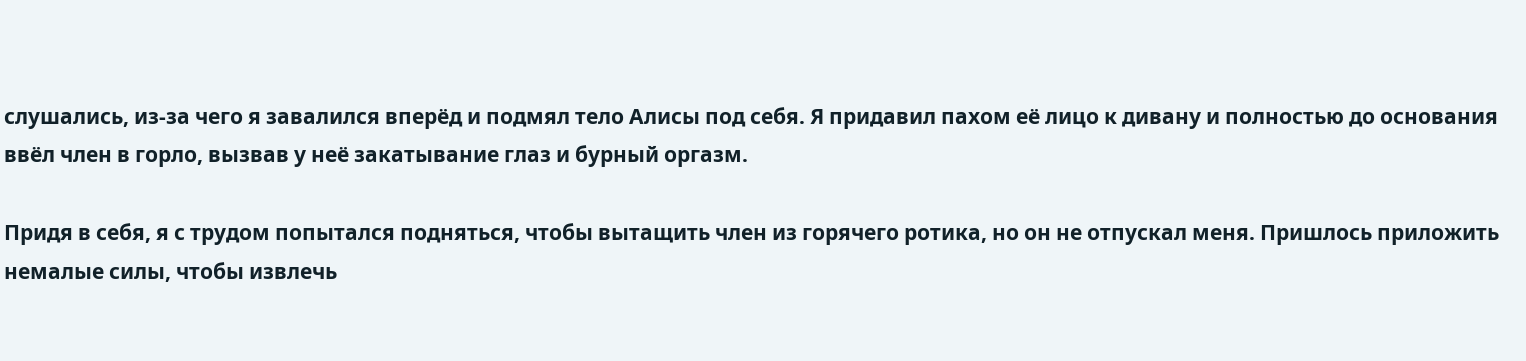слушались, из-за чего я завалился вперёд и подмял тело Алисы под себя. Я придавил пахом её лицо к дивану и полностью до основания ввёл член в горло, вызвав у неё закатывание глаз и бурный оргазм.

Придя в себя, я с трудом попытался подняться, чтобы вытащить член из горячего ротика, но он не отпускал меня. Пришлось приложить немалые силы, чтобы извлечь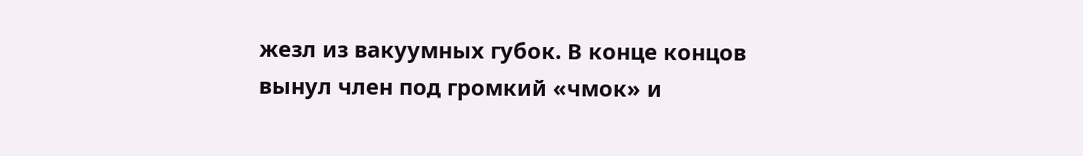жезл из вакуумных губок. В конце концов вынул член под громкий «чмок» и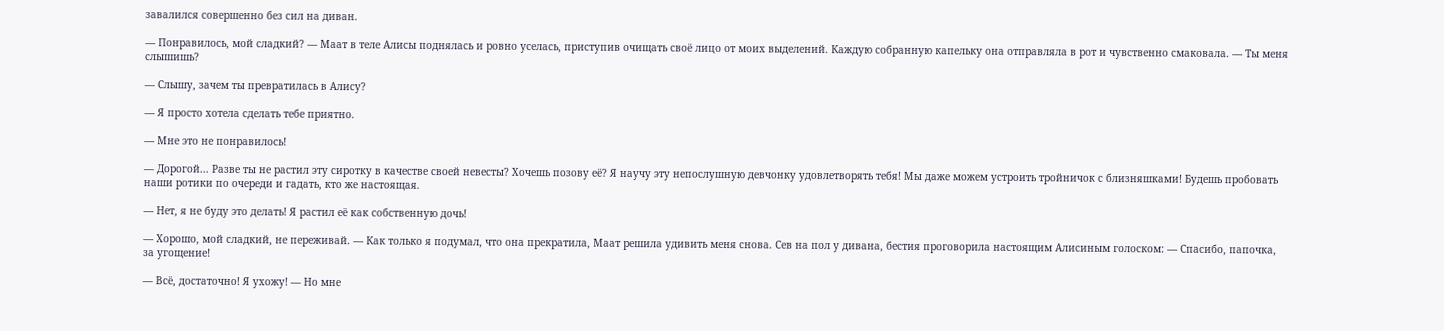завалился совершенно без сил на диван.

— Понравилось, мой сладкий? — Маат в теле Алисы поднялась и ровно уселась, приступив очищать своё лицо от моих выделений. Каждую собранную капельку она отправляла в рот и чувственно смаковала. — Ты меня слышишь?

— Слышу, зачем ты превратилась в Алису?

— Я просто хотела сделать тебе приятно.

— Мне это не понравилось!

— Дорогой... Разве ты не растил эту сиротку в качестве своей невесты? Хочешь позову её? Я научу эту непослушную девчонку удовлетворять тебя! Мы даже можем устроить тройничок с близняшками! Будешь пробовать наши ротики по очереди и гадать, кто же настоящая.

— Нет, я не буду это делать! Я растил её как собственную дочь!

— Хорошо, мой сладкий, не переживай. — Как только я подумал, что она прекратила, Маат решила удивить меня снова. Сев на пол у дивана, бестия проговорила настоящим Алисиным голоском: — Спасибо, папочка, за угощение!

— Всё, достаточно! Я ухожу! — Но мне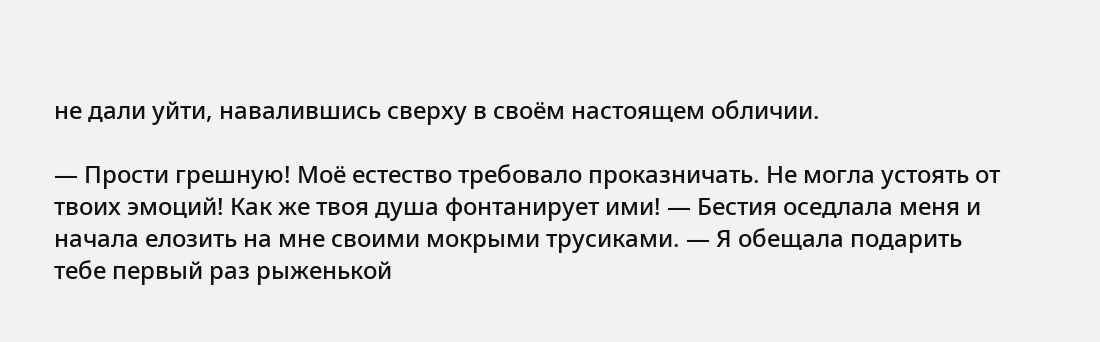не дали уйти, навалившись сверху в своём настоящем обличии.

— Прости грешную! Моё естество требовало проказничать. Не могла устоять от твоих эмоций! Как же твоя душа фонтанирует ими! — Бестия оседлала меня и начала елозить на мне своими мокрыми трусиками. — Я обещала подарить тебе первый раз рыженькой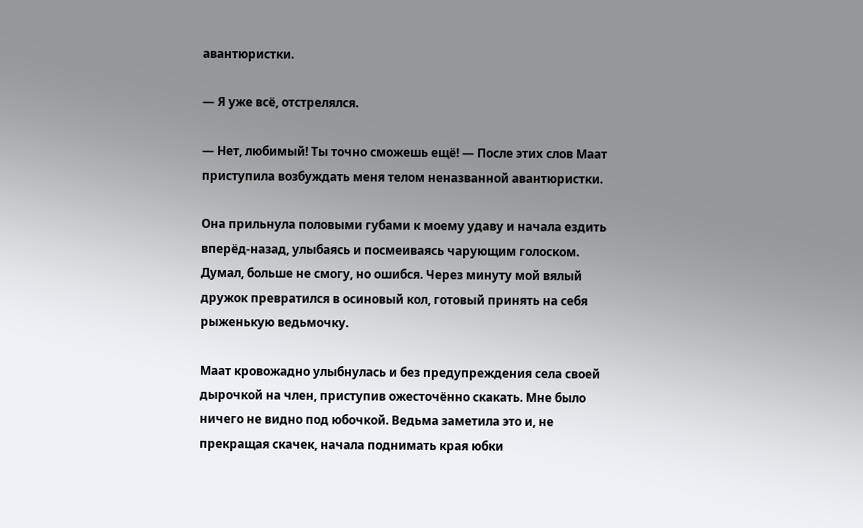авантюристки.

— Я уже всё, отстрелялся.

— Нет, любимый! Ты точно сможешь ещё! — После этих слов Маат приступила возбуждать меня телом неназванной авантюристки.

Она прильнула половыми губами к моему удаву и начала ездить вперёд-назад, улыбаясь и посмеиваясь чарующим голоском. Думал, больше не смогу, но ошибся. Через минуту мой вялый дружок превратился в осиновый кол, готовый принять на себя рыженькую ведьмочку.

Маат кровожадно улыбнулась и без предупреждения села своей дырочкой на член, приступив ожесточённо скакать. Мне было ничего не видно под юбочкой. Ведьма заметила это и, не прекращая скачек, начала поднимать края юбки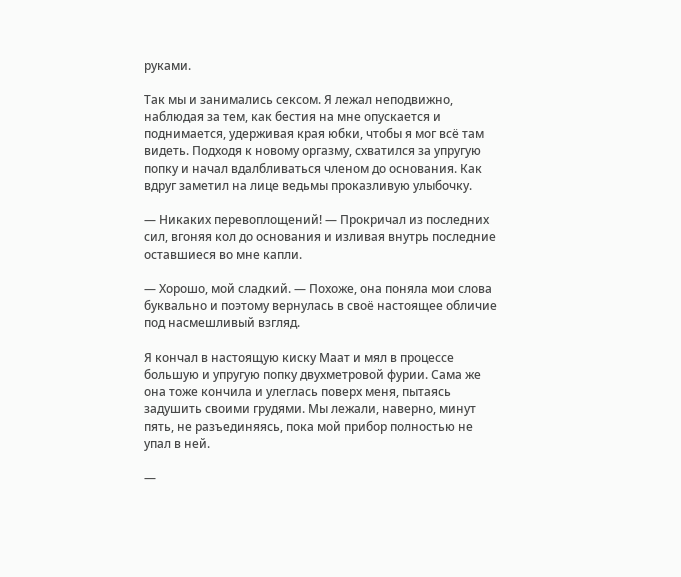руками.

Так мы и занимались сексом. Я лежал неподвижно, наблюдая за тем, как бестия на мне опускается и поднимается, удерживая края юбки, чтобы я мог всё там видеть. Подходя к новому оргазму, схватился за упругую попку и начал вдалбливаться членом до основания. Как вдруг заметил на лице ведьмы проказливую улыбочку.

— Никаких перевоплощений! — Прокричал из последних сил, вгоняя кол до основания и изливая внутрь последние оставшиеся во мне капли.

— Хорошо, мой сладкий. — Похоже, она поняла мои слова буквально и поэтому вернулась в своё настоящее обличие под насмешливый взгляд.

Я кончал в настоящую киску Маат и мял в процессе большую и упругую попку двухметровой фурии. Сама же она тоже кончила и улеглась поверх меня, пытаясь задушить своими грудями. Мы лежали, наверно, минут пять, не разъединяясь, пока мой прибор полностью не упал в ней.

—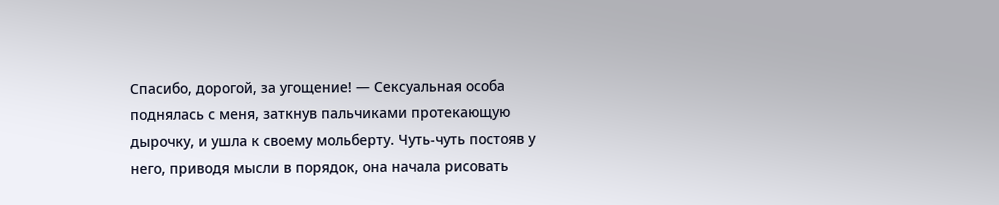Спасибо, дорогой, за угощение! — Сексуальная особа поднялась с меня, заткнув пальчиками протекающую дырочку, и ушла к своему мольберту. Чуть-чуть постояв у него, приводя мысли в порядок, она начала рисовать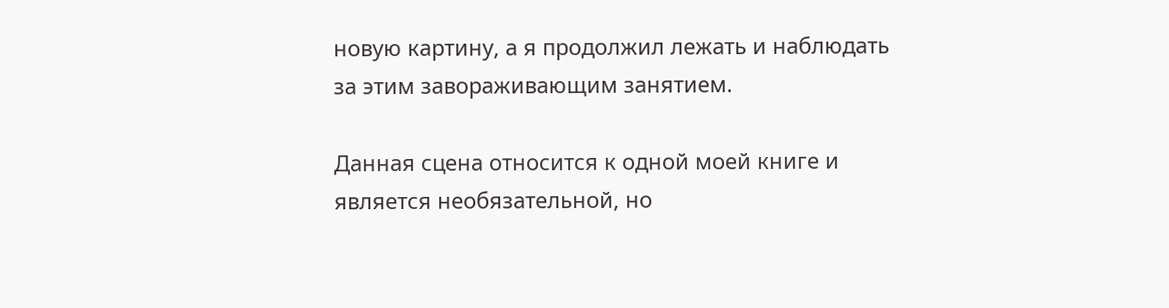новую картину, а я продолжил лежать и наблюдать за этим завораживающим занятием.

Данная сцена относится к одной моей книге и является необязательной, но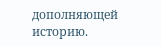дополняющей историю.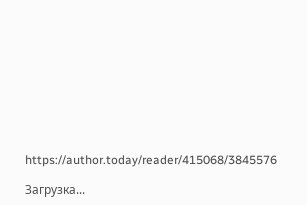https://author.today/reader/415068/3845576

Загрузка...